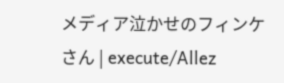メディア泣かせのフィンケさん | execute/Allez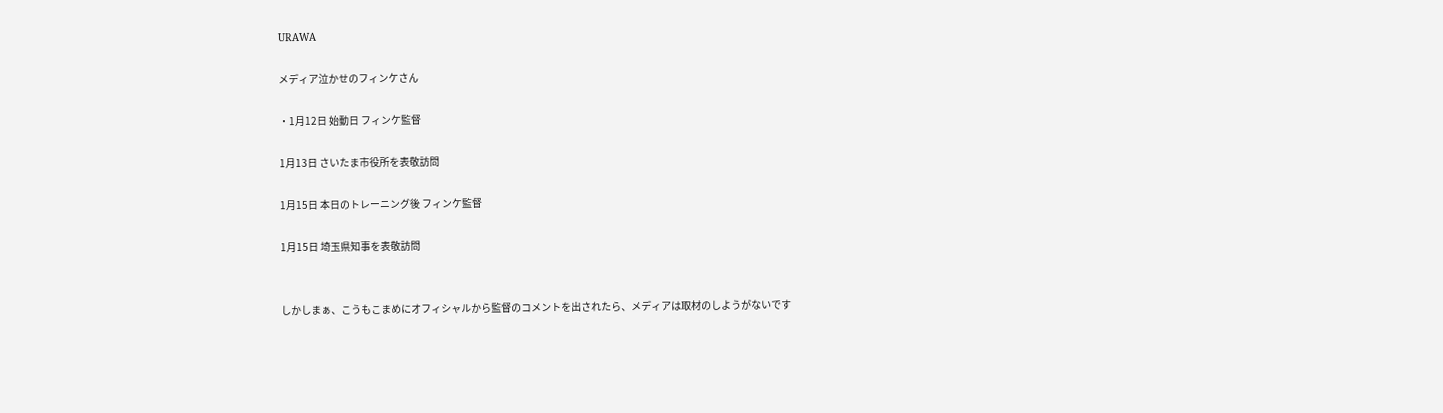URAWA

メディア泣かせのフィンケさん

・1月12日 始動日 フィンケ監督

1月13日 さいたま市役所を表敬訪問

1月15日 本日のトレーニング後 フィンケ監督

1月15日 埼玉県知事を表敬訪問


しかしまぁ、こうもこまめにオフィシャルから監督のコメントを出されたら、メディアは取材のしようがないです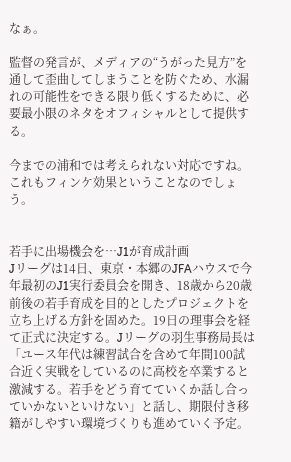なぁ。

監督の発言が、メディアの“うがった見方”を通して歪曲してしまうことを防ぐため、水漏れの可能性をできる限り低くするために、必要最小限のネタをオフィシャルとして提供する。

今までの浦和では考えられない対応ですね。これもフィンケ効果ということなのでしょう。


若手に出場機会を…J1が育成計画
Jリーグは14日、東京・本郷のJFAハウスで今年最初のJ1実行委員会を開き、18歳から20歳前後の若手育成を目的としたプロジェクトを立ち上げる方針を固めた。19日の理事会を経て正式に決定する。Jリーグの羽生事務局長は「ユース年代は練習試合を含めて年間100試合近く実戦をしているのに高校を卒業すると激減する。若手をどう育てていくか話し合っていかないといけない」と話し、期限付き移籍がしやすい環境づくりも進めていく予定。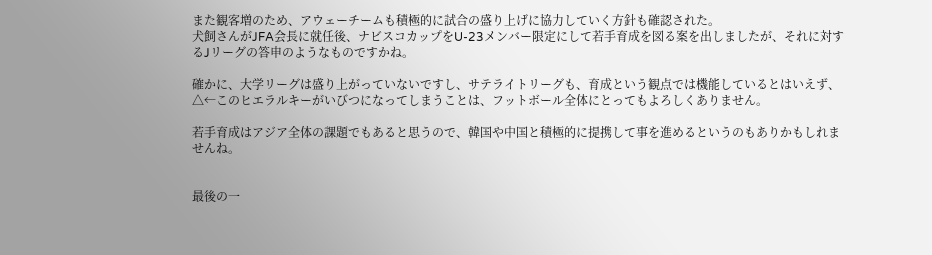また観客増のため、アウェーチームも積極的に試合の盛り上げに協力していく方針も確認された。
犬飼さんがJFA会長に就任後、ナビスコカップをU-23メンバー限定にして若手育成を図る案を出しましたが、それに対するJリーグの答申のようなものですかね。

確かに、大学リーグは盛り上がっていないですし、サテライトリーグも、育成という観点では機能しているとはいえず、△←このヒエラルキーがいびつになってしまうことは、フットボール全体にとってもよろしくありません。

若手育成はアジア全体の課題でもあると思うので、韓国や中国と積極的に提携して事を進めるというのもありかもしれませんね。


最後の一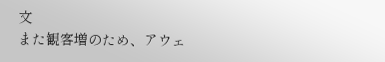文
また観客増のため、アウェ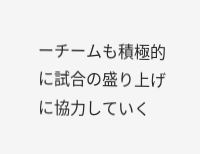ーチームも積極的に試合の盛り上げに協力していく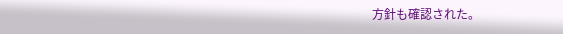方針も確認された。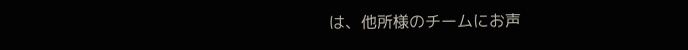は、他所様のチームにお声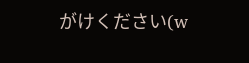がけください(w